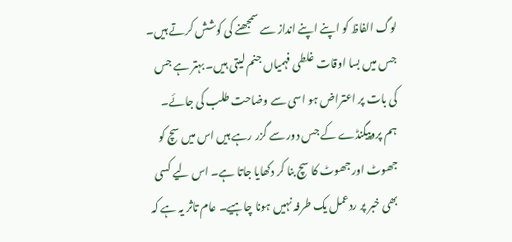لوگ الفاظ کو اپنے اپنے انداز سے سمجھنے کی کوشش کرتے ہیں۔ جس میں بسا اوقات غلطی فہمیاں جنم لیتی ہیں۔ بہتر ہے جس کی بات پر اعتراض ہو اسی سے وضاحت طلب کی جائے۔
ہم پروپیگنڈے کے جس دور سے گزر رہے ہیں اس میں سچ کو جھوٹ اور جھوٹ کا سچ بنا کر دکھایا جاتا ہے۔ اس لیے کسی بھی خبر پر ردعمل یک طرفہ نہیں ہونا چاہیے۔ عام تاثر یہ ہے کہ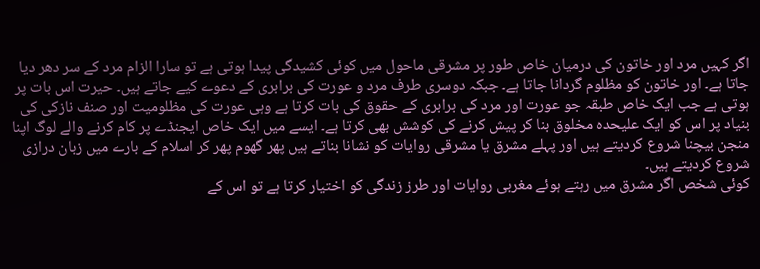اگر کہیں مرد اور خاتون کی درمیان خاص طور پر مشرقی ماحول میں کوئی کشیدگی پیدا ہوتی ہے تو سارا الزام مرد کے سر دھر دیا جاتا ہے۔ اور خاتون کو مظلوم گردانا جاتا ہے۔ جبکہ دوسری طرف مرد و عورت کی برابری کے دعوے کیے جاتے ہیں۔ حیرت اس بات پر ہوتی ہے جب ایک خاص طبقہ جو عورت اور مرد کی برابری کے حقوق کی بات کرتا ہے وہی عورت کی مظلومیت اور صنف نازکی کی بنیاد پر اس کو ایک علیحدہ مخلوق بنا کر پیش کرنے کی کوشش بھی کرتا ہے۔ ایسے میں ایک خاص ایجنڈے پر کام کرنے والے لوگ اپنا منجن بیچنا شروع کردیتے ہیں اور پہلے مشرق یا مشرقی روایات کو نشانا بناتے ہیں پھر گھوم پھر کر اسلام کے بارے میں زبان درازی شروع کردیتے ہیں۔
کوئی شخص اگر مشرق میں رہتے ہوئے مغربی روایات اور طرز زندگی کو اختیار کرتا ہے تو اس کے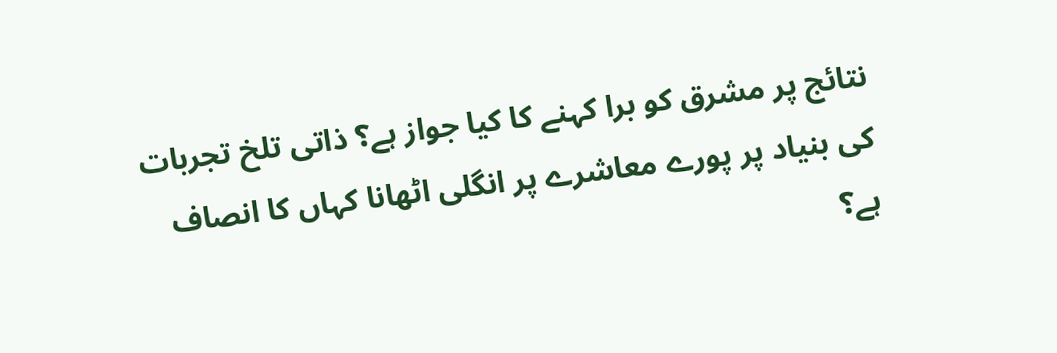نتائج پر مشرق کو برا کہنے کا کیا جواز ہے؟ ذاتی تلخ تجربات کی بنیاد پر پورے معاشرے پر انگلی اٹھانا کہاں کا انصاف ہے؟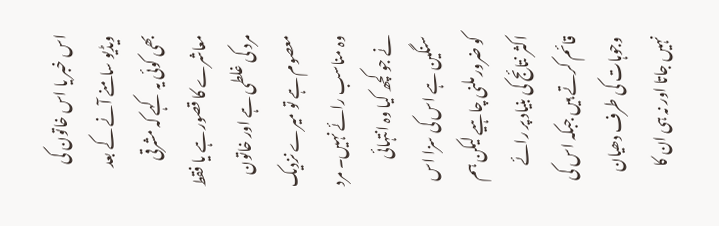اس خبر یا اس خاتون کی ویڈیو سامنے آنے کے بعد بھی کوئی یہ کہے کہ مشرقی معاشرے کا قصور ہے یا فقط مرد کی غلطی ہے اور خاتون معصوم ہے تو میرے نزدیک وہ مناسب رائے نہیں۔ مرد نے جو کچھ کیا وہ انتہائی سنگین ہے اس کی سزا اس کو ضرور ملنی چاہیے لیکن ہم اکثر نتائج کی بنیاد پر رائے قائم کرتے ہیں جبکہ اس کی وجوہات کی طرف دھیان نہیں جاتا اور نہ ہی ان کا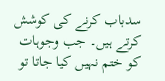سدباب کرنے کی کوشش کرتے ہیں۔ جب وجوہات کو ختم نہیں کیا جاتا تو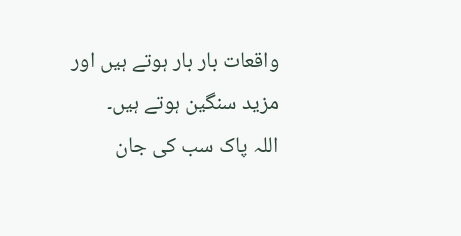واقعات بار بار ہوتے ہیں اور مزید سنگین ہوتے ہیں۔
اللہ پاک سب کی جان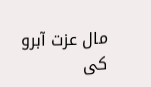مال عزت آبرو کی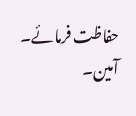حفاظت فرمائے۔ آمین۔